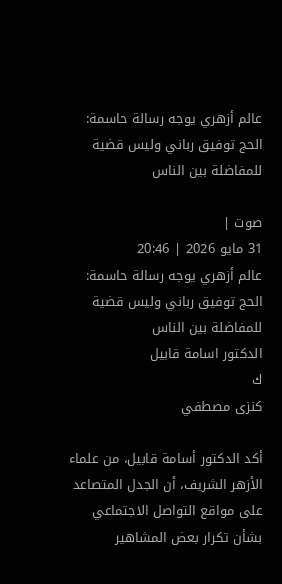عالم أزهري يوجه رسالة حاسمة: الحج توفيق رباني وليس قضية للمفاضلة بين الناس

صوت |
31 مايو 2026 | 20:46
عالم أزهري يوجه رسالة حاسمة: الحج توفيق رباني وليس قضية للمفاضلة بين الناس
الدكتور اسامة قابيل
ك
كنزى مصطفي

أكد الدكتور أسامة قابيل، من علماء الأزهر الشريف، أن الجدل المتصاعد على مواقع التواصل الاجتماعي بشأن تكرار بعض المشاهير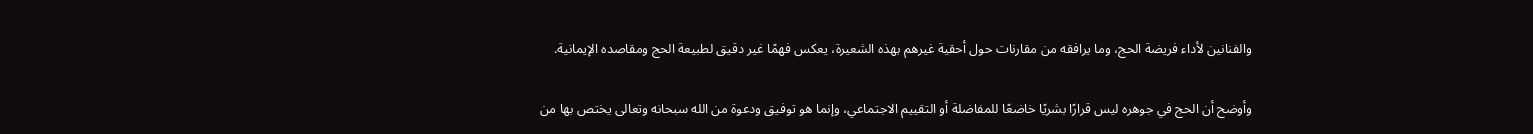والفنانين لأداء فريضة الحج، وما يرافقه من مقارنات حول أحقية غيرهم بهذه الشعيرة، يعكس فهمًا غير دقيق لطبيعة الحج ومقاصده الإيمانية.

وأوضح أن الحج في جوهره ليس قرارًا بشريًا خاضعًا للمفاضلة أو التقييم الاجتماعي، وإنما هو توفيق ودعوة من الله سبحانه وتعالى يختص بها من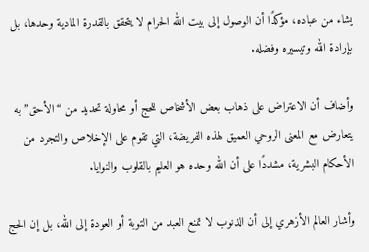يشاء من عباده، مؤكدًا أن الوصول إلى بيت الله الحرام لا يتحقق بالقدرة المادية وحدها، بل بإرادة الله وتيسيره وفضله.

وأضاف أن الاعتراض على ذهاب بعض الأشخاص للحج أو محاولة تحديد من “الأحق” به يتعارض مع المعنى الروحي العميق لهذه الفريضة، التي تقوم على الإخلاص والتجرد من الأحكام البشرية، مشددًا على أن الله وحده هو العليم بالقلوب والنوايا.

وأشار العالم الأزهري إلى أن الذنوب لا تمنع العبد من التوبة أو العودة إلى الله، بل إن الحج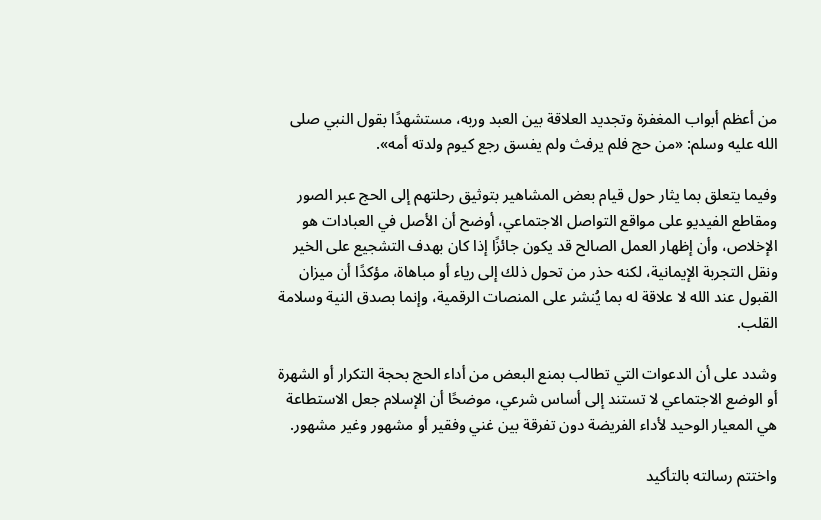من أعظم أبواب المغفرة وتجديد العلاقة بين العبد وربه، مستشهدًا بقول النبي صلى الله عليه وسلم: «من حج فلم يرفث ولم يفسق رجع كيوم ولدته أمه».

وفيما يتعلق بما يثار حول قيام بعض المشاهير بتوثيق رحلتهم إلى الحج عبر الصور ومقاطع الفيديو على مواقع التواصل الاجتماعي، أوضح أن الأصل في العبادات هو الإخلاص، وأن إظهار العمل الصالح قد يكون جائزًا إذا كان بهدف التشجيع على الخير ونقل التجربة الإيمانية، لكنه حذر من تحول ذلك إلى رياء أو مباهاة، مؤكدًا أن ميزان القبول عند الله لا علاقة له بما يُنشر على المنصات الرقمية، وإنما بصدق النية وسلامة القلب.

وشدد على أن الدعوات التي تطالب بمنع البعض من أداء الحج بحجة التكرار أو الشهرة أو الوضع الاجتماعي لا تستند إلى أساس شرعي، موضحًا أن الإسلام جعل الاستطاعة هي المعيار الوحيد لأداء الفريضة دون تفرقة بين غني وفقير أو مشهور وغير مشهور.

واختتم رسالته بالتأكيد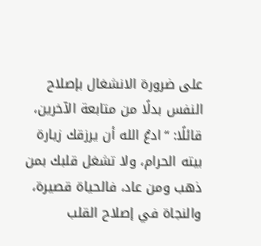على ضرورة الانشغال بإصلاح النفس بدلًا من متابعة الآخرين، قائلًا: “ادعُ الله أن يرزقك زيارة بيته الحرام، ولا تشغل قلبك بمن ذهب ومن عاد، فالحياة قصيرة، والنجاة في إصلاح القلب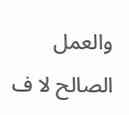والعمل الصالح لا ف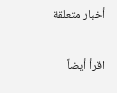أخبار متعلقة

اقرأ أيضاً